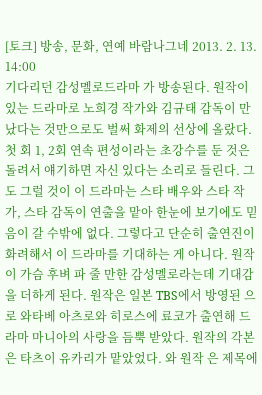[토크] 방송, 문화, 연예 바람나그네 2013. 2. 13. 14:00
기다리던 감성멜로드라마 가 방송된다. 원작이 있는 드라마로 노희경 작가와 김규태 감독이 만났다는 것만으로도 벌써 화제의 선상에 올랐다. 첫 회 1, 2회 연속 편성이라는 초강수를 둔 것은 돌려서 얘기하면 자신 있다는 소리로 들린다. 그도 그럴 것이 이 드라마는 스타 배우와 스타 작가, 스타 감독이 연출을 맡아 한눈에 보기에도 믿음이 갈 수밖에 없다. 그렇다고 단순히 출연진이 화려해서 이 드라마를 기대하는 게 아니다. 원작이 가슴 후벼 파 줄 만한 감성멜로라는데 기대감을 더하게 된다. 원작은 일본 TBS에서 방영된 으로 와타베 아츠로와 히로스에 료코가 출연해 드라마 마니아의 사랑을 듬뿍 받았다. 원작의 각본은 타츠이 유카리가 맡았었다. 와 원작 은 제목에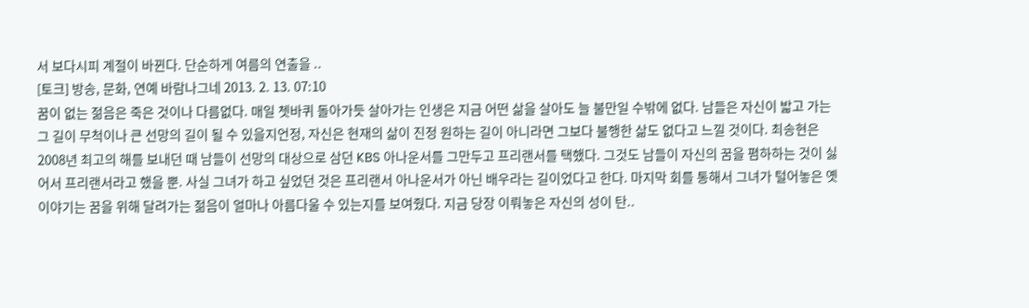서 보다시피 계절이 바뀐다. 단순하게 여름의 연출을 ..
[토크] 방송, 문화, 연예 바람나그네 2013. 2. 13. 07:10
꿈이 없는 젊음은 죽은 것이나 다름없다. 매일 쳇바퀴 돌아가듯 살아가는 인생은 지금 어떤 삶을 살아도 늘 불만일 수밖에 없다. 남들은 자신이 밟고 가는 그 길이 무척이나 큰 선망의 길이 될 수 있을지언정, 자신은 현재의 삶이 진정 원하는 길이 아니라면 그보다 불행한 삶도 없다고 느낄 것이다. 최송현은 2008년 최고의 해를 보내던 때 남들이 선망의 대상으로 삼던 KBS 아나운서를 그만두고 프리랜서를 택했다. 그것도 남들이 자신의 꿈을 폄하하는 것이 싫어서 프리랜서라고 했을 뿐. 사실 그녀가 하고 싶었던 것은 프리랜서 아나운서가 아닌 배우라는 길이었다고 한다. 마지막 회를 통해서 그녀가 털어놓은 옛이야기는 꿈을 위해 달려가는 젊음이 얼마나 아름다울 수 있는지를 보여줬다. 지금 당장 이뤄놓은 자신의 성이 탄..